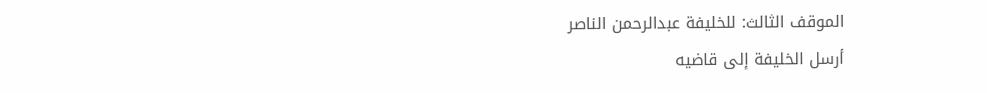الموقف الثالث: للخليفة عبدالرحمن الناصر
أرسل الخليفة إلى قاضيه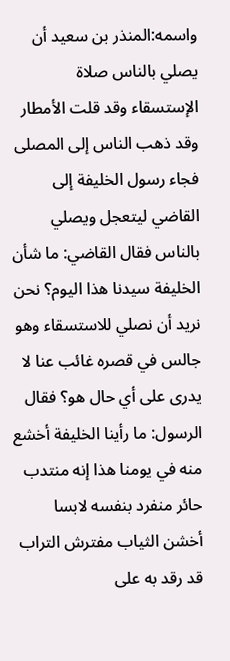واسمه:المنذر بن سعيد أن يصلي بالناس صلاة الإستسقاء وقد قلت الأمطار وقد ذهب الناس إلى المصلى فجاء رسول الخليفة إلى القاضي ليتعجل ويصلي بالناس فقال القاضي: ما شأن الخليفة سيدنا هذا اليوم؟ نحن نريد أن نصلي للاستسقاء وهو جالس في قصره غائب عنا لا يدرى على أي حال هو؟ فقال الرسول: ما رأينا الخليفة أخشع منه في يومنا هذا إنه منتدب حائر منفرد بنفسه لابسا أخشن الثياب مفترش التراب قد رقد به على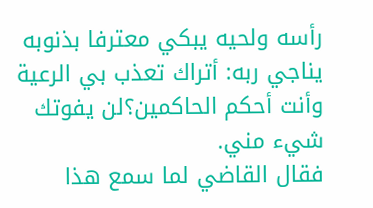رأسه ولحيه يبكي معترفا بذنوبه يناجي ربه: أتراك تعذب بي الرعية وأنت أحكم الحاكمين؟لن يفوتك شيء مني.
فقال القاضي لما سمع هذا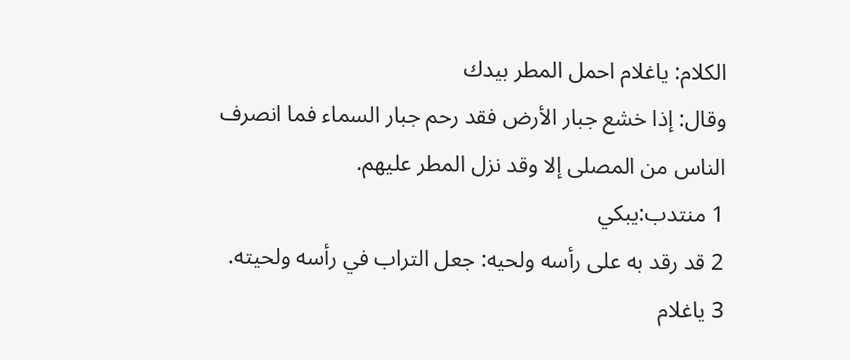الكلام: ياغلام احمل المطر بيدك
وقال: إذا خشع جبار الأرض فقد رحم جبار السماء فما انصرف الناس من المصلى إلا وقد نزل المطر عليهم.
1 منتدب:يبكي
2 قد رقد به على رأسه ولحيه: جعل التراب في رأسه ولحيته.
3 ياغلام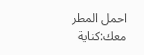احمل المطر معك:كناية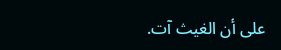على أن الغيث آت.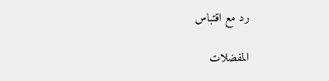رد مع اقتباس

المفضلات